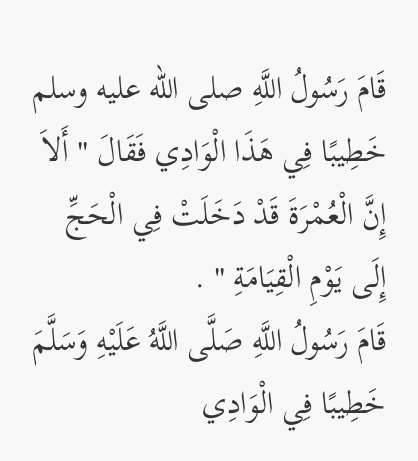قَامَ رَسُولُ اللَّهِ صلى الله عليه وسلم خَطِيبًا فِي هَذَا الْوَادِي فَقَالَ " أَلاَ إِنَّ الْعُمْرَةَ قَدْ دَخَلَتْ فِي الْحَجِّ إِلَى يَوْمِ الْقِيَامَةِ " .
قَامَ رَسُولُ اللَّهِ صَلَّى اللَّهُ عَلَيْهِ وَسَلَّمَ خَطِيبًا فِي الْوَادِي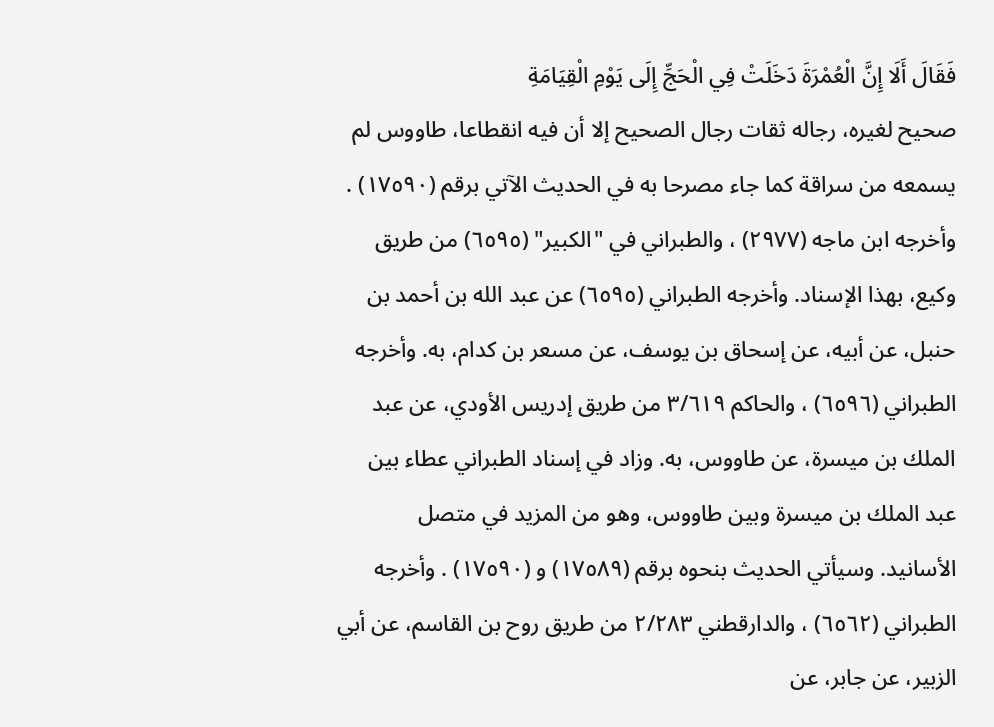فَقَالَ أَلَا إِنَّ الْعُمْرَةَ دَخَلَتْ فِي الْحَجِّ إِلَى يَوْمِ الْقِيَامَةِ
صحيح لغيره، رجاله ثقات رجال الصحيح إلا أن فيه انقطاعا، طاووس لم يسمعه من سراقة كما جاء مصرحا به في الحديث الآتي برقم (١٧٥٩٠) . وأخرجه ابن ماجه (٢٩٧٧) ، والطبراني في "الكبير" (٦٥٩٥) من طريق وكيع، بهذا الإسناد. وأخرجه الطبراني (٦٥٩٥) عن عبد الله بن أحمد بن حنبل، عن أبيه، عن إسحاق بن يوسف، عن مسعر بن كدام، به. وأخرجه الطبراني (٦٥٩٦) ، والحاكم ٣/٦١٩ من طريق إدريس الأودي، عن عبد الملك بن ميسرة، عن طاووس، به. وزاد في إسناد الطبراني عطاء بين عبد الملك بن ميسرة وبين طاووس، وهو من المزيد في متصل الأسانيد. وسيأتي الحديث بنحوه برقم (١٧٥٨٩) و (١٧٥٩٠) . وأخرجه الطبراني (٦٥٦٢) ، والدارقطني ٢/٢٨٣ من طريق روح بن القاسم، عن أبي الزبير، عن جابر، عن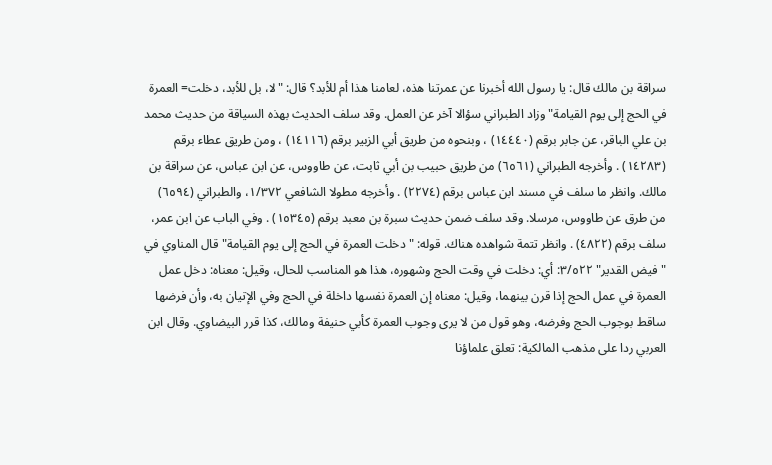سراقة بن مالك قال: يا رسول الله أخبرنا عن عمرتنا هذه، لعامنا هذا أم للأبد؟ قال: "لا، بل للأبد، دخلت= العمرة في الحج إلى يوم القيامة" وزاد الطبراني سؤالا آخر عن العمل. وقد سلف الحديث بهذه السياقة من حديث محمد بن علي الباقر، عن جابر برقم (١٤٤٤٠) ، وبنحوه من طريق أبي الزبير برقم (١٤١١٦) ، ومن طريق عطاء برقم (١٤٢٨٣) . وأخرجه الطبراني (٦٥٦١) من طريق حبيب بن أبي ثابت، عن طاووس، عن ابن عباس، عن سراقة بن مالك. وانظر ما سلف في مسند ابن عباس برقم (٢٢٧٤) . وأخرجه مطولا الشافعي ١/٣٧٢، والطبراني (٦٥٩٤) من طرق عن طاووس، مرسلا. وقد سلف ضمن حديث سبرة بن معبد برقم (١٥٣٤٥) . وفي الباب عن ابن عمر، سلف برقم (٤٨٢٢) . وانظر تتمة شواهده هناك. قوله: "دخلت العمرة في الحج إلى يوم القيامة" قال المناوي في "فيض القدير" ٣/٥٢٢: أي: دخلت في وقت الحج وشهوره، هذا هو المناسب للحال، وقيل: معناه: دخل عمل العمرة في عمل الحج إذا قرن بينهما، وقيل: معناه إن العمرة نفسها داخلة في الحج وفي الإتيان به، وأن فرضها ساقط بوجوب الحج وفرضه، وهو قول من لا يرى وجوب العمرة كأبي حنيفة ومالك، كذا قرر البيضاوي. وقال ابن العربي ردا على مذهب المالكية: تعلق علماؤنا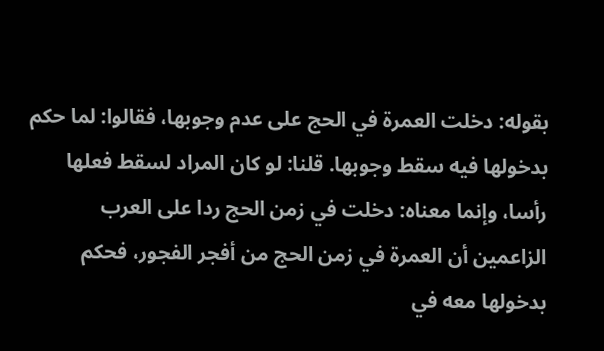بقوله: دخلت العمرة في الحج على عدم وجوبها، فقالوا: لما حكم بدخولها فيه سقط وجوبها. قلنا: لو كان المراد لسقط فعلها رأسا، وإنما معناه: دخلت في زمن الحج ردا على العرب الزاعمين أن العمرة في زمن الحج من أفجر الفجور، فحكم بدخولها معه في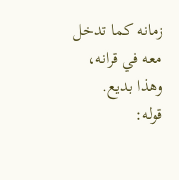زمانه كما تدخل معه في قرانه، وهذا بديع.
قوله: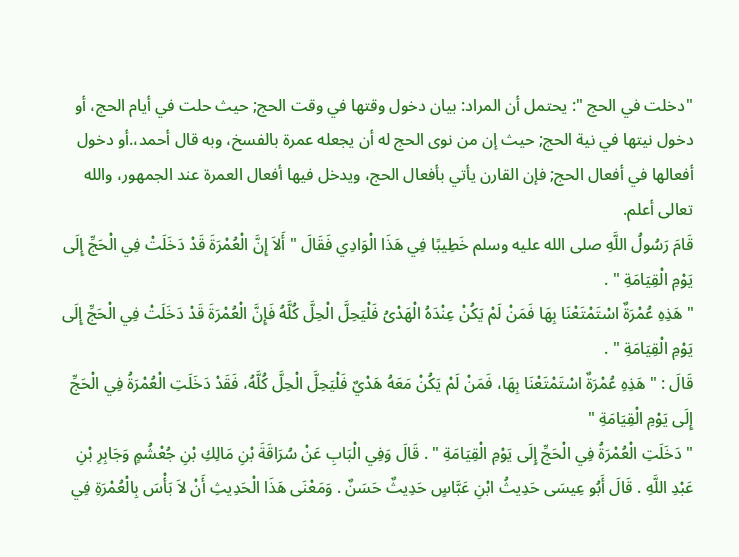"دخلت في الحج ": يحتمل أن المراد: بيان دخول وقتها في وقت الحج; حيث حلت في أيام الحج، أو دخول نيتها في نية الحج; حيث إن من نوى الحج له أن يجعله عمرة بالفسخ، وبه قال أحمد،.أو دخول أفعالها في أفعال الحج; فإن القارن يأتي بأفعال الحج، ويدخل فيها أفعال العمرة عند الجمهور، والله تعالى أعلم.
قَامَ رَسُولُ اللَّهِ صلى الله عليه وسلم خَطِيبًا فِي هَذَا الْوَادِي فَقَالَ " أَلاَ إِنَّ الْعُمْرَةَ قَدْ دَخَلَتْ فِي الْحَجِّ إِلَى يَوْمِ الْقِيَامَةِ " .
" هَذِهِ عُمْرَةٌ اسْتَمْتَعْنَا بِهَا فَمَنْ لَمْ يَكُنْ عِنْدَهُ الْهَدْىُ فَلْيَحِلَّ الْحِلَّ كُلَّهُ فَإِنَّ الْعُمْرَةَ قَدْ دَخَلَتْ فِي الْحَجِّ إِلَى يَوْمِ الْقِيَامَةِ " .
قَالَ : " هَذِهِ عُمْرَةٌ اسْتَمْتَعْنَا بِهَا، فَمَنْ لَمْ يَكُنْ مَعَهُ هَدْيٌ فَلْيَحِلَّ الْحِلَّ كُلَّهُ، فَقَدْ دَخَلَتِ الْعُمْرَةُ فِي الْحَجِّ إِلَى يَوْمِ الْقِيَامَةِ "
" دَخَلَتِ الْعُمْرَةُ فِي الْحَجِّ إِلَى يَوْمِ الْقِيَامَةِ " . قَالَ وَفِي الْبَابِ عَنْ سُرَاقَةَ بْنِ مَالِكِ بْنِ جُعْشُمٍ وَجَابِرِ بْنِ عَبْدِ اللَّهِ . قَالَ أَبُو عِيسَى حَدِيثُ ابْنِ عَبَّاسٍ حَدِيثٌ حَسَنٌ . وَمَعْنَى هَذَا الْحَدِيثِ أَنْ لاَ بَأْسَ بِالْعُمْرَةِ فِي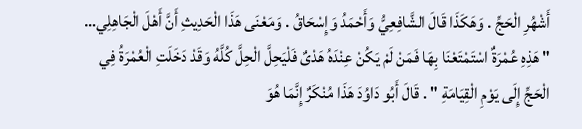أَشْهُرِ الْحَجِّ . وَهَكَذَا قَالَ الشَّافِعِيُّ وَأَحْمَدُ وَإِسْحَاقُ . وَمَعْنَى هَذَا الْحَدِيثِ أَنَّ أَهْلَ الْجَاهِلِي…
" هَذِهِ عُمْرَةٌ اسْتَمْتَعْنَا بِهَا فَمَنْ لَمْ يَكُنْ عِنْدَهُ هَدْىٌ فَلْيَحِلَّ الْحِلَّ كُلَّهُ وَقَدْ دَخَلَتِ الْعُمْرَةُ فِي الْحَجِّ إِلَى يَوْمِ الْقِيَامَةِ " . قَالَ أَبُو دَاوُدَ هَذَا مُنْكَرٌ إِنَّمَا هُوَ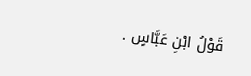قَوْلُ ابْنِ عَبَّاسٍ .